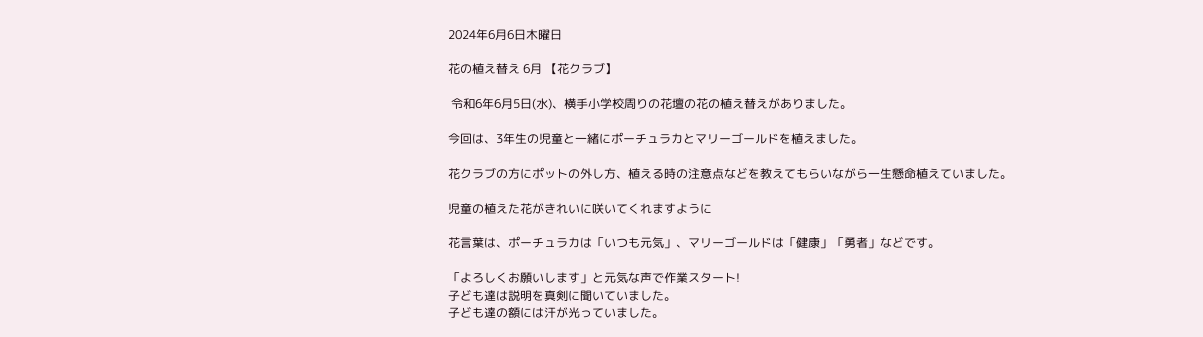2024年6月6日木曜日

花の植え替え 6月 【花クラブ】

 令和6年6月5日(水)、横手小学校周りの花壇の花の植え替えがありました。

今回は、3年生の児童と一緒にポーチュラカとマリーゴールドを植えました。

花クラブの方にポットの外し方、植える時の注意点などを教えてもらいながら一生懸命植えていました。

児童の植えた花がきれいに咲いてくれますように

花言葉は、ポーチュラカは「いつも元気」、マリーゴールドは「健康」「勇者」などです。

「よろしくお願いします」と元気な声で作業スタート!
子ども達は説明を真剣に聞いていました。
子ども達の額には汗が光っていました。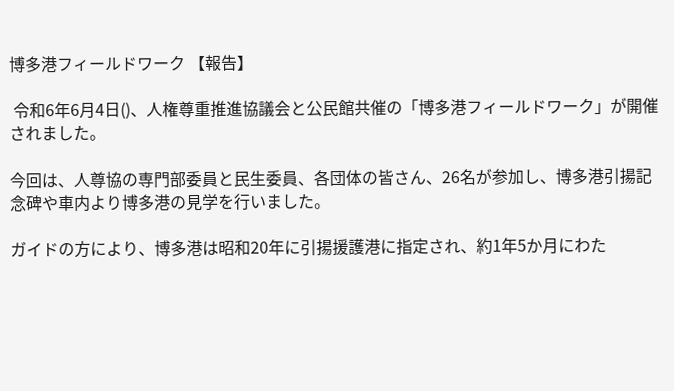博多港フィールドワーク 【報告】

 令和6年6月4日()、人権尊重推進協議会と公民館共催の「博多港フィールドワーク」が開催されました。

今回は、人尊協の専門部委員と民生委員、各団体の皆さん、26名が参加し、博多港引揚記念碑や車内より博多港の見学を行いました。

ガイドの方により、博多港は昭和20年に引揚援護港に指定され、約1年5か月にわた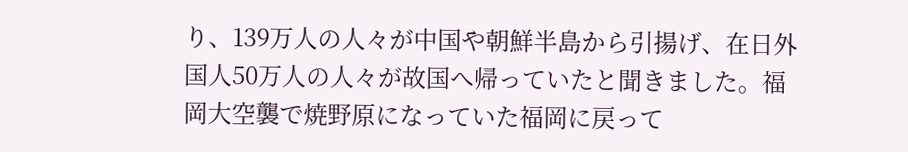り、139万人の人々が中国や朝鮮半島から引揚げ、在日外国人50万人の人々が故国へ帰っていたと聞きました。福岡大空襲で焼野原になっていた福岡に戻って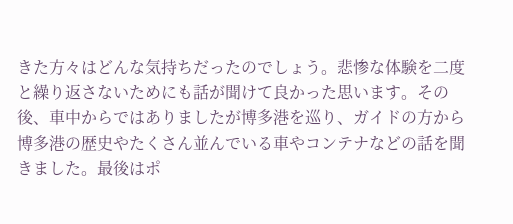きた方々はどんな気持ちだったのでしょう。悲惨な体験を二度と繰り返さないためにも話が聞けて良かった思います。その後、車中からではありましたが博多港を巡り、ガイドの方から博多港の歴史やたくさん並んでいる車やコンテナなどの話を聞きました。最後はポ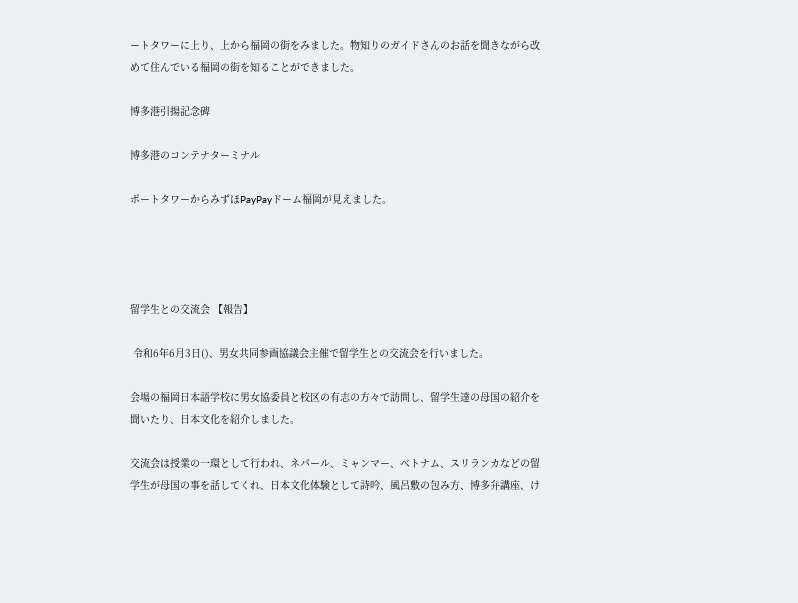ートタワーに上り、上から福岡の街をみました。物知りのガイドさんのお話を聞きながら改めて住んでいる福岡の街を知ることができました。

博多港引揚記念碑

博多港のコンテナターミナル

ポートタワーからみずほPayPayドーム福岡が見えました。




留学生との交流会 【報告】

 令和6年6月3日()、男女共同参画協議会主催で留学生との交流会を行いました。

会場の福岡日本語学校に男女協委員と校区の有志の方々で訪問し、留学生達の母国の紹介を聞いたり、日本文化を紹介しました。

交流会は授業の一環として行われ、ネパール、ミャンマー、ベトナム、スリランカなどの留学生が母国の事を話してくれ、日本文化体験として詩吟、風呂敷の包み方、博多弁講座、け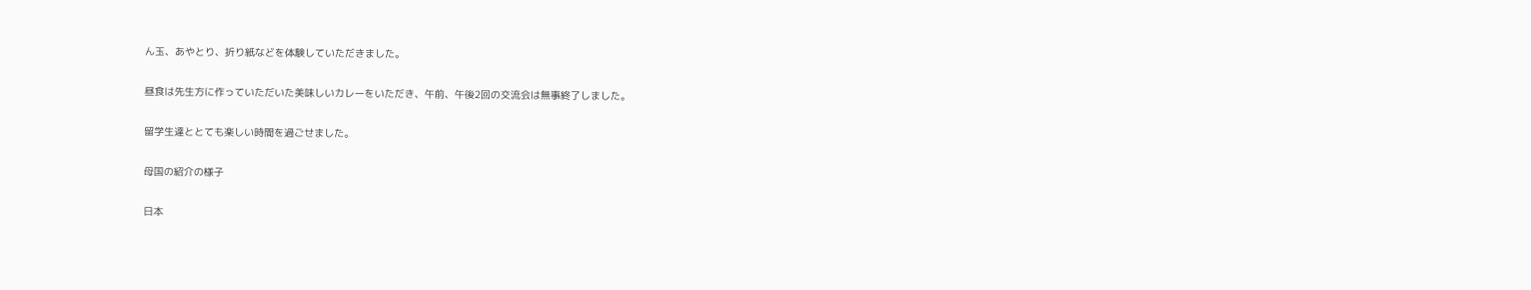ん玉、あやとり、折り紙などを体験していただきました。

昼食は先生方に作っていただいた美味しいカレーをいただき、午前、午後2回の交流会は無事終了しました。

留学生達ととても楽しい時間を過ごせました。

母国の紹介の様子

日本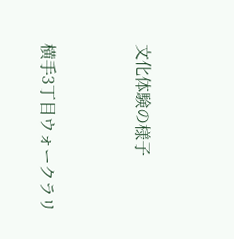文化体験の様子




横手3丁目ウォークラリ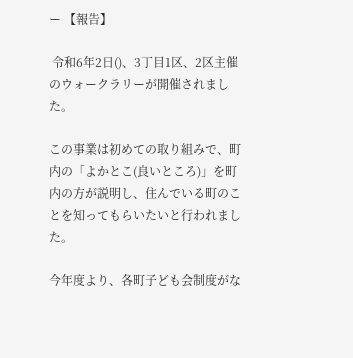ー 【報告】

 令和6年2日()、3丁目1区、2区主催のウォークラリーが開催されました。

この事業は初めての取り組みで、町内の「よかとこ(良いところ)」を町内の方が説明し、住んでいる町のことを知ってもらいたいと行われました。

今年度より、各町子ども会制度がな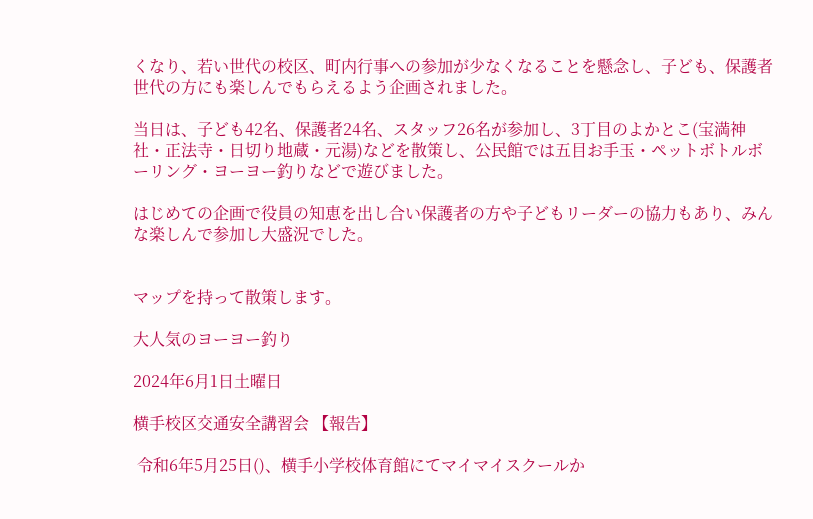くなり、若い世代の校区、町内行事への参加が少なくなることを懸念し、子ども、保護者世代の方にも楽しんでもらえるよう企画されました。

当日は、子ども42名、保護者24名、スタッフ26名が参加し、3丁目のよかとこ(宝満神社・正法寺・日切り地蔵・元湯)などを散策し、公民館では五目お手玉・ペットボトルボーリング・ヨーヨー釣りなどで遊びました。

はじめての企画で役員の知恵を出し合い保護者の方や子どもリーダーの協力もあり、みんな楽しんで参加し大盛況でした。


マップを持って散策します。

大人気のヨーヨー釣り

2024年6月1日土曜日

横手校区交通安全講習会 【報告】

 令和6年5月25日()、横手小学校体育館にてマイマイスクールか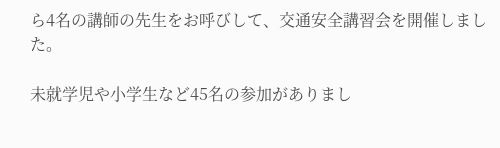ら4名の講師の先生をお呼びして、交通安全講習会を開催しました。

未就学児や小学生など45名の参加がありまし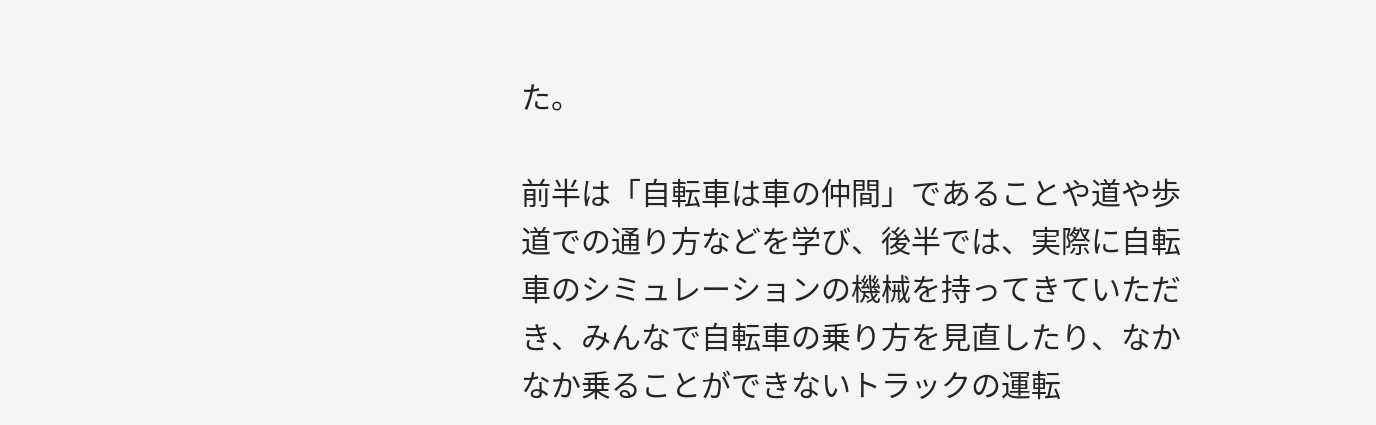た。

前半は「自転車は車の仲間」であることや道や歩道での通り方などを学び、後半では、実際に自転車のシミュレーションの機械を持ってきていただき、みんなで自転車の乗り方を見直したり、なかなか乗ることができないトラックの運転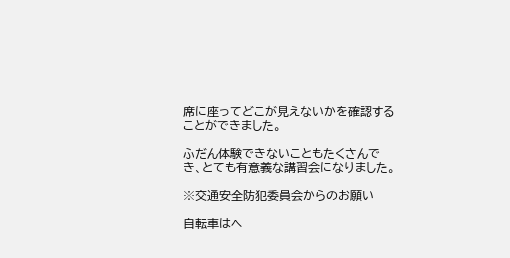席に座ってどこが見えないかを確認することができました。

ふだん体験できないこともたくさんでき、とても有意義な講習会になりました。

※交通安全防犯委員会からのお願い

自転車はヘ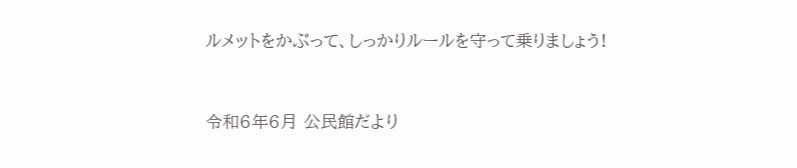ルメットをかぶって、しっかりルールを守って乗りましょう!


令和6年6月 公民館だより